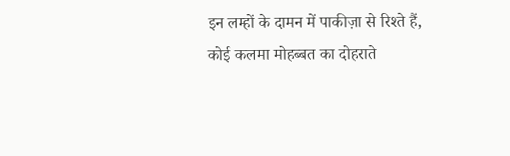इन लम्हों के दामन में पाकीज़ा से रिश्ते हैं,
कोई कलमा मोहब्बत का दोहराते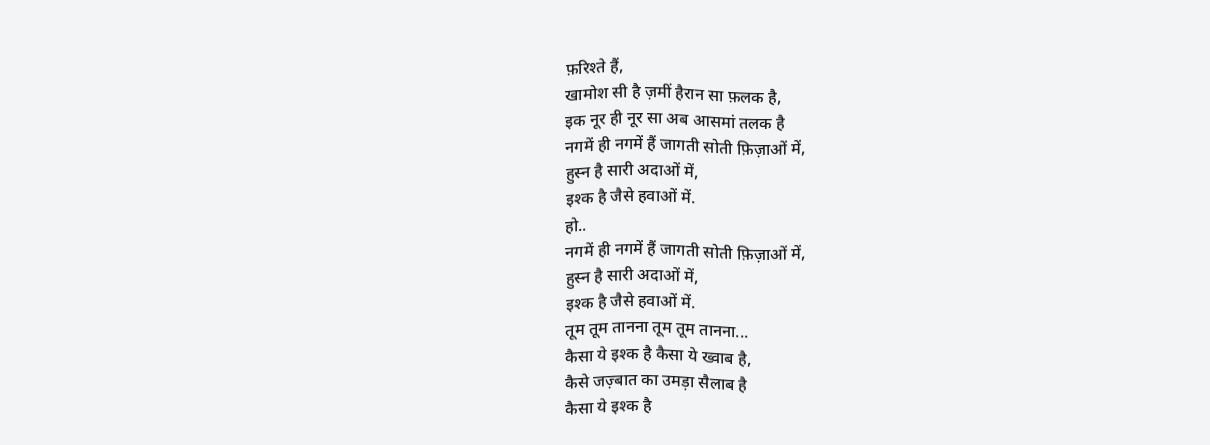फ़रिश्ते हैं,
खामोश सी है ज़मीं हैरान सा फ़लक है,
इक नूर ही नूर सा अब आसमां तलक है
नगमें ही नगमें हैं जागती सोती फ़िज़ाओं में,
हुस्न है सारी अदाओं में,
इश्क है जैसे हवाओं में.
हो..
नगमें ही नगमें हैं जागती सोती फ़िज़ाओं में,
हुस्न है सारी अदाओं में,
इश्क है जैसे हवाओं में.
तूम तूम तानना तूम तूम तानना...
कैसा ये इश्क है कैसा ये ख्वाब है,
कैसे जज़्बात का उमड़ा सैलाब है
कैसा ये इश्क है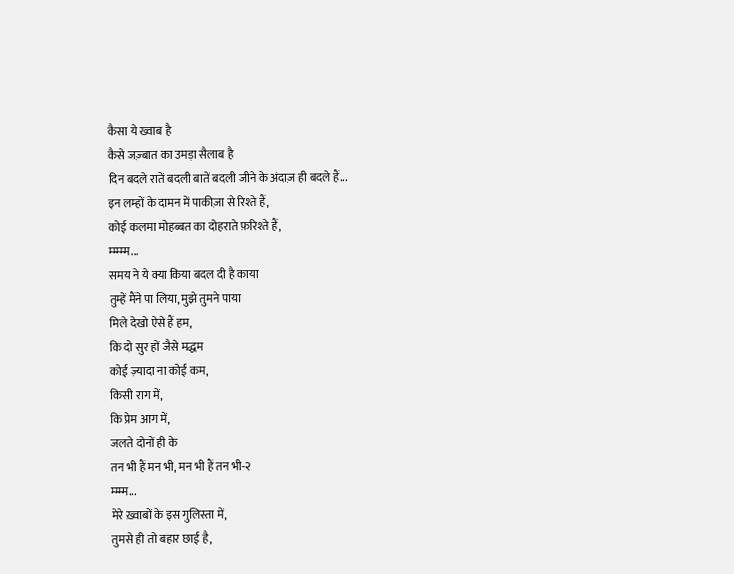कैसा ये ख्वाब है
कैसे जज़्बात का उमड़ा सैलाब है
दिन बदले रातें बदली बातें बदली जीने के अंदाज़ ही बदले हैं...
इन लम्हों के दामन में पाकीज़ा से रिश्ते हैं,
कोई कलमा मोहब्बत का दोहराते फ़रिश्ते हैं,
म्म्म्म्म...
समय ने ये क्या किया बदल दी है काया
तुम्हें मैंने पा लिया, मुझे तुमने पाया
मिले देखो ऐसे हैं हम,
कि दो सुर हों जैसे मद्धम
कोई ज़्यादा ना कोई कम,
किसी राग में,
कि प्रेम आग में,
जलते दोनों ही के
तन भी हैं मन भी, मन भी हैं तन भी-२
म्म्म्म...
मेरे ख़्वाबों के इस गुलिस्ता में,
तुमसे ही तो बहार छाई है,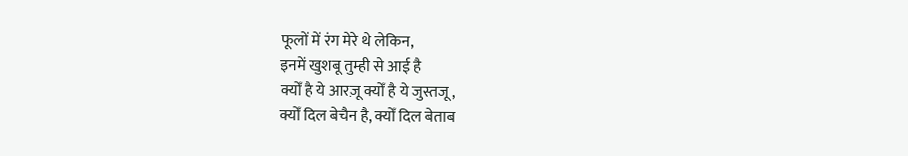फूलों में रंग मेरे थे लेकिन,
इनमें खुशबू तुम्ही से आई है
क्योँ है ये आरज़ू क्योँ है ये जुस्तजू,
क्योँ दिल बेचैन है, क्योँ दिल बेताब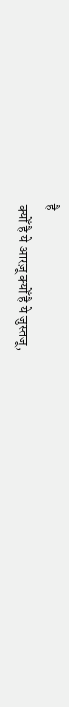है
क्योँ है ये आरज़ू क्योँ है ये जुस्तजू,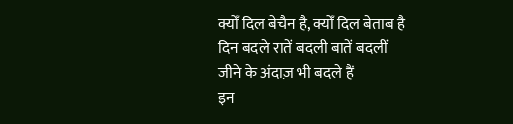क्योँ दिल बेचैन है, क्योँ दिल बेताब है
दिन बदले रातें बदली बातें बदलीं
जीने के अंदाज़ भी बदले हैं
इन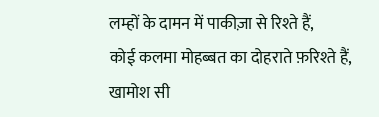लम्हों के दामन में पाकीज़ा से रिश्ते हैं,
कोई कलमा मोहब्बत का दोहराते फ़रिश्ते हैं,
खामोश सी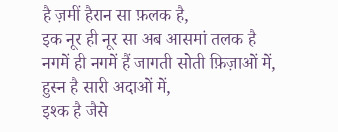है ज़मीं हैरान सा फ़लक है,
इक नूर ही नूर सा अब आसमां तलक है
नगमें ही नगमें हैं जागती सोती फ़िज़ाओं में,
हुस्न है सारी अदाओं में,
इश्क है जैसे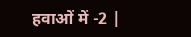हवाओं में -2 |